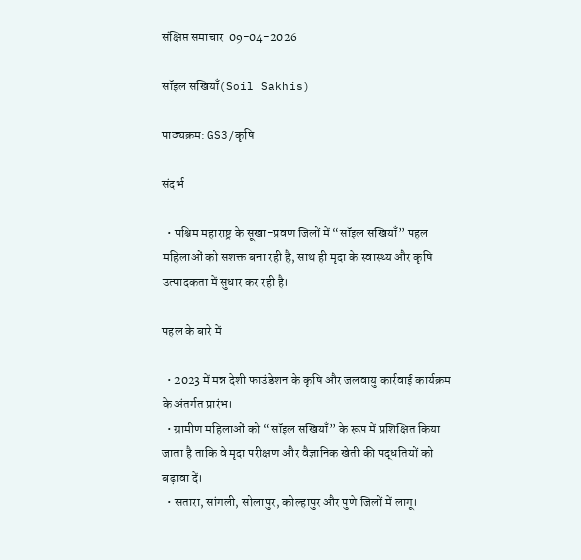संक्षिप्त समाचार  09-04-2026

सॉइल सखियाँ(Soil Sakhis)

पाठ्यक्रम: GS3/कृषि

संदर्भ

  • पश्चिम महाराष्ट्र के सूखा-प्रवण जिलों में “सॉइल सखियाँ” पहल महिलाओं को सशक्त बना रही है, साथ ही मृदा के स्वास्थ्य और कृषि उत्पादकता में सुधार कर रही है।

पहल के बारे में

  • 2023 में मन्न देशी फाउंडेशन के कृषि और जलवायु कार्रवाई कार्यक्रम के अंतर्गत प्रारंभ।
  • ग्रामीण महिलाओं को “सॉइल सखियाँ” के रूप में प्रशिक्षित किया जाता है ताकि वे मृदा परीक्षण और वैज्ञानिक खेती की पद्धतियों को बढ़ावा दें।
  • सतारा, सांगली, सोलापुर, कोल्हापुर और पुणे जिलों में लागू।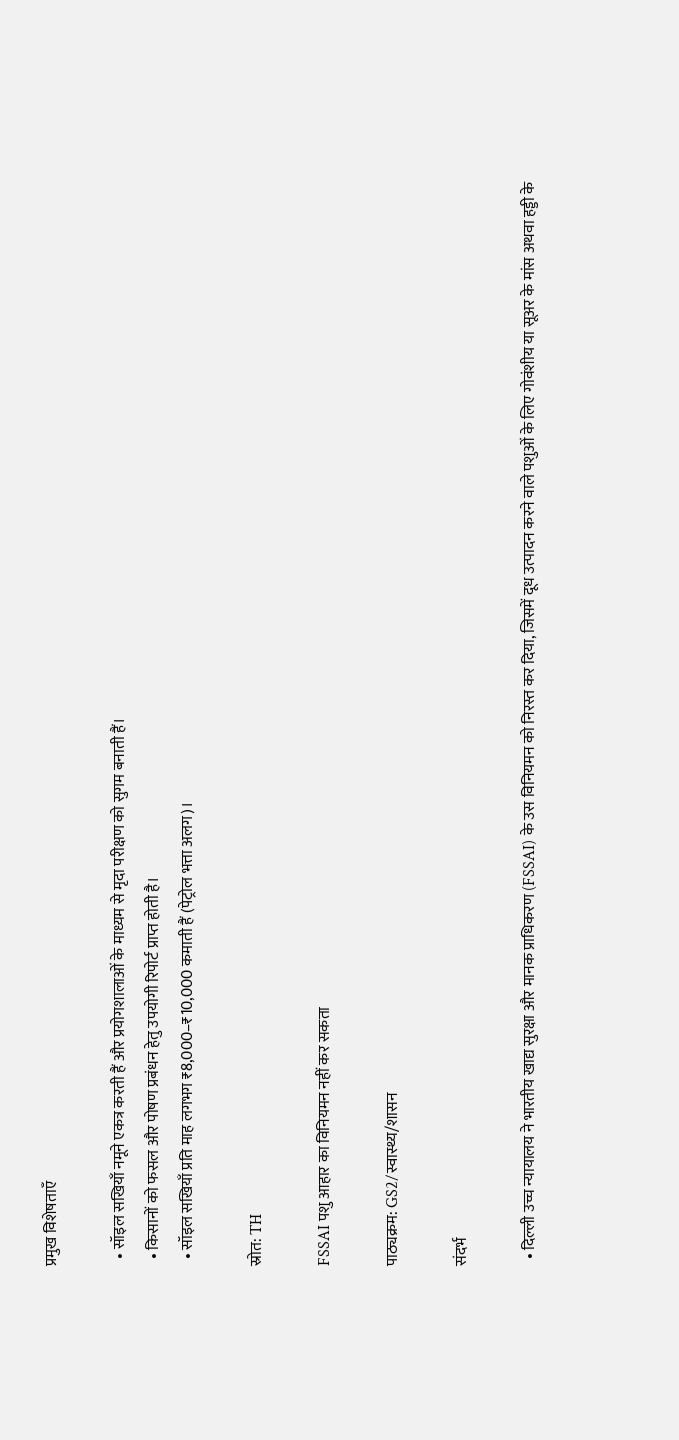प्रमुख विशेषताएँ

  • सॉइल सखियाँ नमूने एकत्र करती हैं और प्रयोगशालाओं के माध्यम से मृदा परीक्षण को सुगम बनाती हैं।
  • किसानों को फसल और पोषण प्रबंधन हेतु उपयोगी रिपोर्ट प्राप्त होती है।
  • सॉइल सखियाँ प्रति माह लगभग ₹8,000–₹10,000 कमाती हैं (पेट्रोल भत्ता अलग)।

स्रोत: TH

FSSAI पशु आहार का विनियमन नहीं कर सकता

पाठ्यक्रम: GS2/स्वास्थ्य/शासन

संदर्भ

  • दिल्ली उच्च न्यायालय ने भारतीय खाद्य सुरक्षा और मानक प्राधिकरण (FSSAI) के उस विनियमन को निरस्त कर दिया, जिसमें दूध उत्पादन करने वाले पशुओं के लिए गोवंशीय या सूअर के मांस अथवा हड्डी के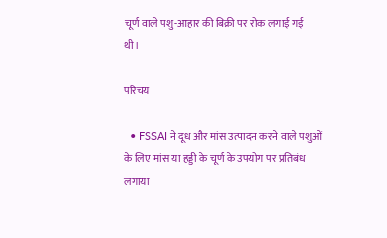चूर्ण वाले पशु-आहार की बिक्री पर रोक लगाई गई थी।

परिचय

  • FSSAI ने दूध और मांस उत्पादन करने वाले पशुओं के लिए मांस या हड्डी के चूर्ण के उपयोग पर प्रतिबंध लगाया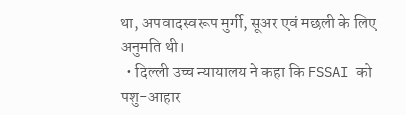था, अपवादस्वरूप मुर्गी, सूअर एवं मछली के लिए अनुमति थी।
  • दिल्ली उच्च न्यायालय ने कहा कि FSSAI को पशु-आहार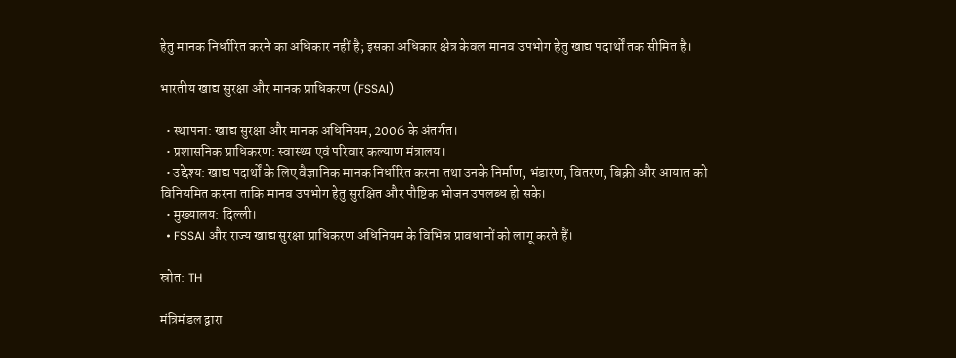हेतु मानक निर्धारित करने का अधिकार नहीं है; इसका अधिकार क्षेत्र केवल मानव उपभोग हेतु खाद्य पदार्थों तक सीमित है।

भारतीय खाद्य सुरक्षा और मानक प्राधिकरण (FSSAI)

  • स्थापना: खाद्य सुरक्षा और मानक अधिनियम, 2006 के अंतर्गत।
  • प्रशासनिक प्राधिकरण: स्वास्थ्य एवं परिवार कल्याण मंत्रालय।
  • उद्देश्य: खाद्य पदार्थों के लिए वैज्ञानिक मानक निर्धारित करना तथा उनके निर्माण, भंडारण, वितरण, बिक्री और आयात को विनियमित करना ताकि मानव उपभोग हेतु सुरक्षित और पौष्टिक भोजन उपलब्ध हो सके।
  • मुख्यालय: दिल्ली।
  • FSSAI और राज्य खाद्य सुरक्षा प्राधिकरण अधिनियम के विभिन्न प्रावधानों को लागू करते हैं।

स्रोत: TH

मंत्रिमंडल द्वारा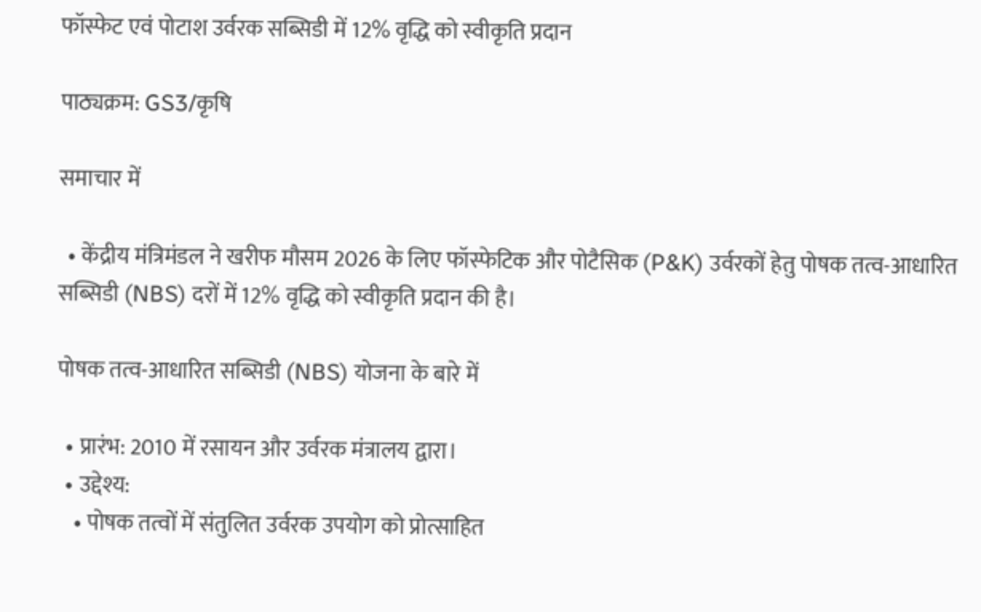फॉस्फेट एवं पोटाश उर्वरक सब्सिडी में 12% वृद्धि को स्वीकृति प्रदान

पाठ्यक्रम: GS3/कृषि

समाचार में

  • केंद्रीय मंत्रिमंडल ने खरीफ मौसम 2026 के लिए फॉस्फेटिक और पोटैसिक (P&K) उर्वरकों हेतु पोषक तत्व-आधारित सब्सिडी (NBS) दरों में 12% वृद्धि को स्वीकृति प्रदान की है।

पोषक तत्व-आधारित सब्सिडी (NBS) योजना के बारे में

  • प्रारंभ: 2010 में रसायन और उर्वरक मंत्रालय द्वारा।
  • उद्देश्य:
    • पोषक तत्वों में संतुलित उर्वरक उपयोग को प्रोत्साहित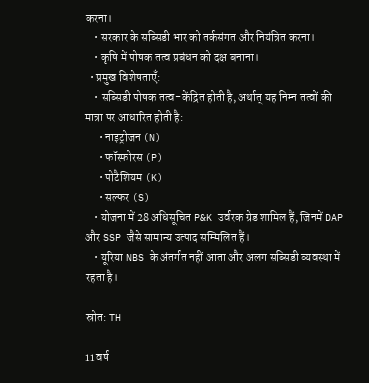करना।
    • सरकार के सब्सिडी भार को तर्कसंगत और नियंत्रित करना।
    • कृषि में पोषक तत्व प्रबंधन को दक्ष बनाना।
  • प्रमुख विशेषताएँ:
    • सब्सिडी पोषक तत्व-केंद्रित होती है, अर्थात् यह निम्न तत्वों की मात्रा पर आधारित होती है:
      • नाइट्रोजन (N)
      • फॉस्फोरस (P)
      • पोटैशियम (K)
      • सल्फर (S)
    • योजना में 28 अधिसूचित P&K उर्वरक ग्रेड शामिल हैं, जिनमें DAP और SSP जैसे सामान्य उत्पाद सम्मिलित हैं।
    • यूरिया NBS के अंतर्गत नहीं आता और अलग सब्सिडी व्यवस्था में रहता है।

स्रोत: TH

11 वर्ष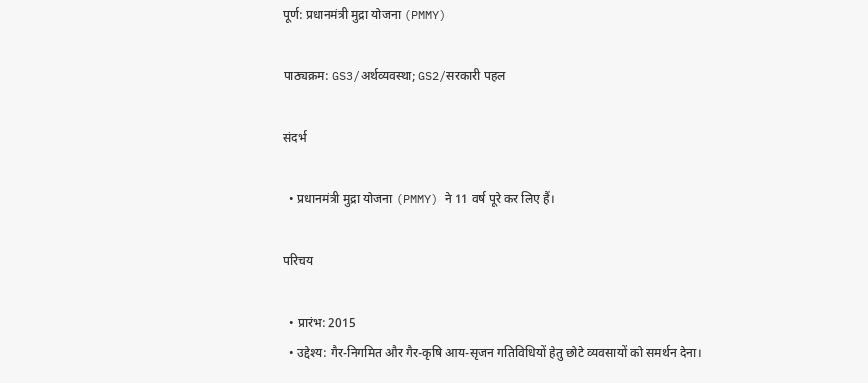पूर्ण: प्रधानमंत्री मुद्रा योजना (PMMY)

पाठ्यक्रम: GS3/अर्थव्यवस्था; GS2/सरकारी पहल

संदर्भ

  • प्रधानमंत्री मुद्रा योजना (PMMY) ने 11 वर्ष पूरे कर लिए हैं।

परिचय

  • प्रारंभ: 2015
  • उद्देश्य: गैर-निगमित और गैर-कृषि आय-सृजन गतिविधियों हेतु छोटे व्यवसायों को समर्थन देना।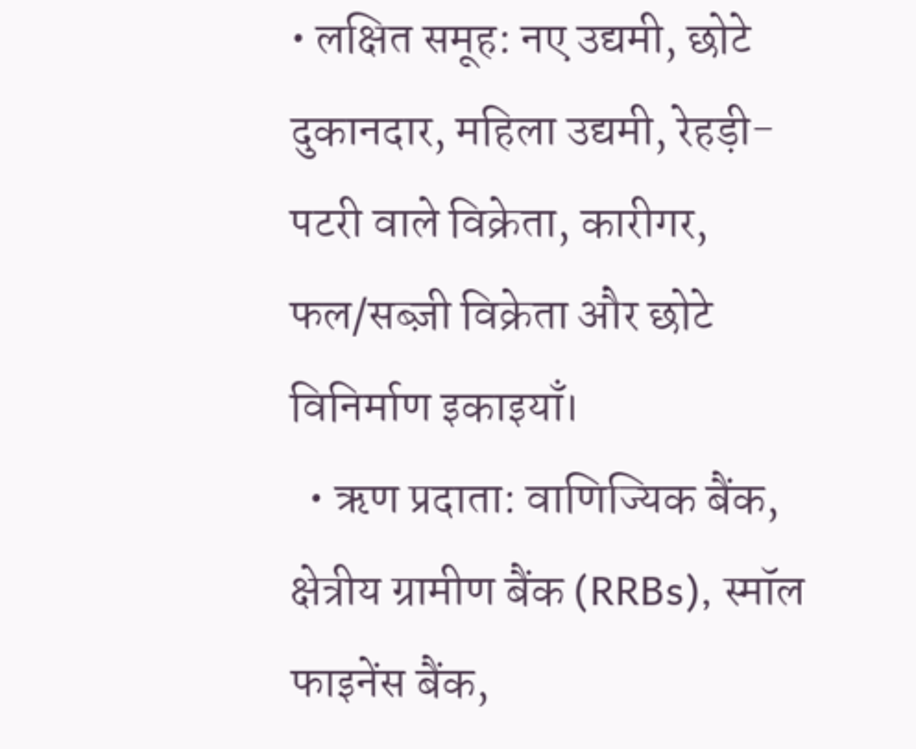• लक्षित समूह: नए उद्यमी, छोटे दुकानदार, महिला उद्यमी, रेहड़ी-पटरी वाले विक्रेता, कारीगर, फल/सब्ज़ी विक्रेता और छोटे विनिर्माण इकाइयाँ।
  • ऋण प्रदाता: वाणिज्यिक बैंक, क्षेत्रीय ग्रामीण बैंक (RRBs), स्मॉल फाइनेंस बैंक,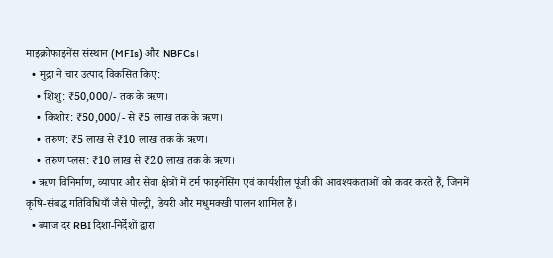माइक्रोफाइनेंस संस्थान (MFIs) और NBFCs।
  • मुद्रा ने चार उत्पाद विकसित किए:
    • शिशु: ₹50,000/- तक के ऋण।
    • किशोर: ₹50,000/- से ₹5 लाख तक के ऋण।
    • तरुण: ₹5 लाख से ₹10 लाख तक के ऋण।
    • तरुण प्लस: ₹10 लाख से ₹20 लाख तक के ऋण।
  • ऋण विनिर्माण, व्यापार और सेवा क्षेत्रों में टर्म फाइनेंसिंग एवं कार्यशील पूंजी की आवश्यकताओं को कवर करते हैं, जिनमें कृषि-संबद्ध गतिविधियाँ जैसे पोल्ट्री, डेयरी और मधुमक्खी पालन शामिल हैं।
  • ब्याज दर RBI दिशा-निर्देशों द्वारा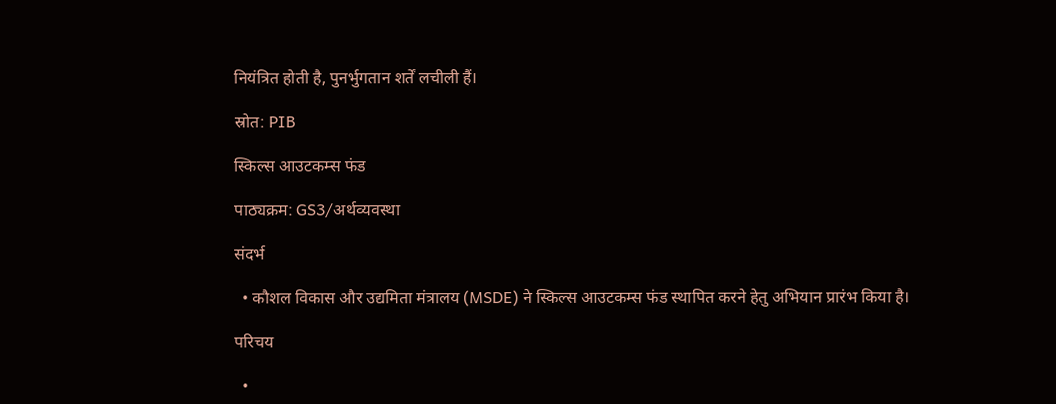नियंत्रित होती है, पुनर्भुगतान शर्तें लचीली हैं।

स्रोत: PIB

स्किल्स आउटकम्स फंड

पाठ्यक्रम: GS3/अर्थव्यवस्था

संदर्भ

  • कौशल विकास और उद्यमिता मंत्रालय (MSDE) ने स्किल्स आउटकम्स फंड स्थापित करने हेतु अभियान प्रारंभ किया है।

परिचय

  •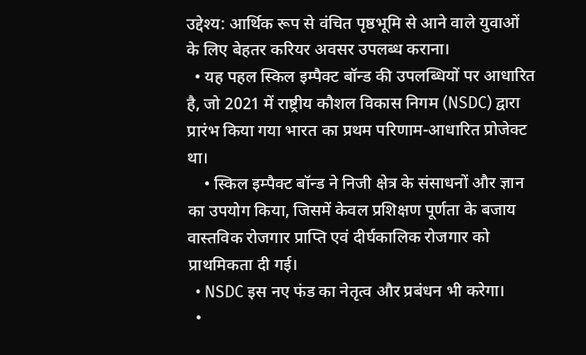उद्देश्य: आर्थिक रूप से वंचित पृष्ठभूमि से आने वाले युवाओं के लिए बेहतर करियर अवसर उपलब्ध कराना।
  • यह पहल स्किल इम्पैक्ट बॉन्ड की उपलब्धियों पर आधारित है, जो 2021 में राष्ट्रीय कौशल विकास निगम (NSDC) द्वारा प्रारंभ किया गया भारत का प्रथम परिणाम-आधारित प्रोजेक्ट था।
    • स्किल इम्पैक्ट बॉन्ड ने निजी क्षेत्र के संसाधनों और ज्ञान का उपयोग किया, जिसमें केवल प्रशिक्षण पूर्णता के बजाय वास्तविक रोजगार प्राप्ति एवं दीर्घकालिक रोजगार को प्राथमिकता दी गई।
  • NSDC इस नए फंड का नेतृत्व और प्रबंधन भी करेगा।
  •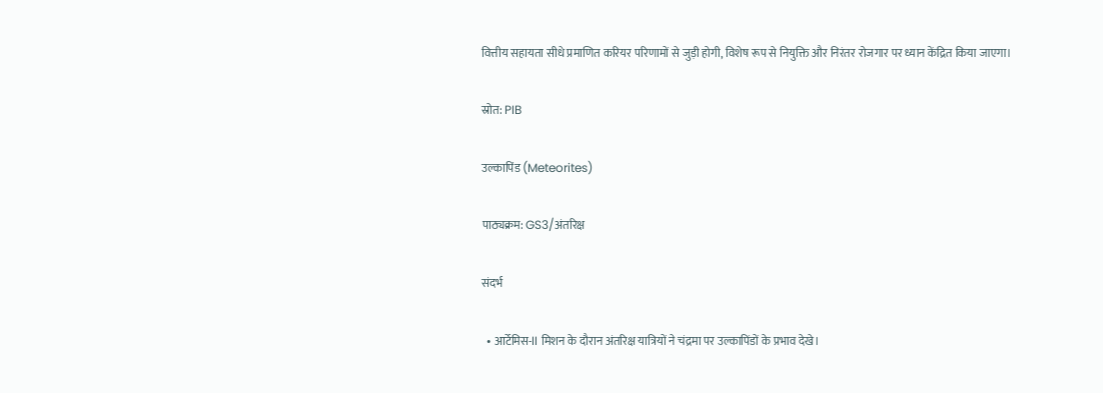वित्तीय सहायता सीधे प्रमाणित करियर परिणामों से जुड़ी होगी, विशेष रूप से नियुक्ति और निरंतर रोजगार पर ध्यान केंद्रित किया जाएगा।

स्रोत: PIB

उल्कापिंड (Meteorites)

पाठ्यक्रम: GS3/अंतरिक्ष

संदर्भ

  • आर्टेमिस-II मिशन के दौरान अंतरिक्ष यात्रियों ने चंद्रमा पर उल्कापिंडों के प्रभाव देखे।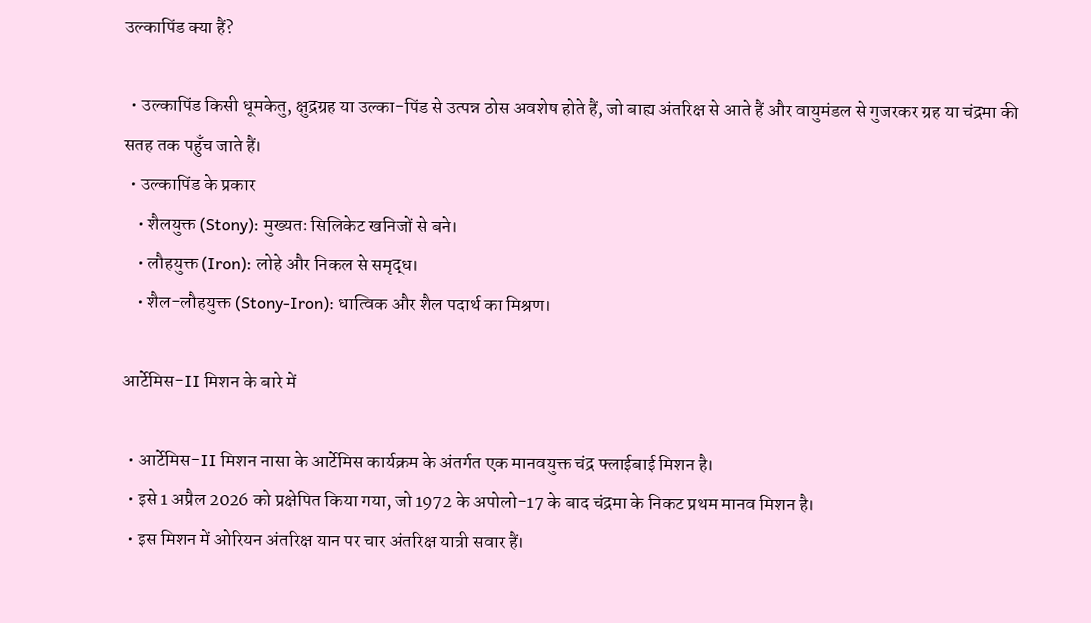उल्कापिंड क्या हैं?

  • उल्कापिंड किसी धूमकेतु, क्षुद्रग्रह या उल्का-पिंड से उत्पन्न ठोस अवशेष होते हैं, जो बाह्य अंतरिक्ष से आते हैं और वायुमंडल से गुजरकर ग्रह या चंद्रमा की सतह तक पहुँच जाते हैं।
  • उल्कापिंड के प्रकार
    • शैलयुक्त (Stony): मुख्यतः सिलिकेट खनिजों से बने।
    • लौहयुक्त (Iron): लोहे और निकल से समृद्ध।
    • शैल-लौहयुक्त (Stony-Iron): धात्विक और शैल पदार्थ का मिश्रण।

आर्टेमिस-II मिशन के बारे में

  • आर्टेमिस-II मिशन नासा के आर्टेमिस कार्यक्रम के अंतर्गत एक मानवयुक्त चंद्र फ्लाईबाई मिशन है।
  • इसे 1 अप्रैल 2026 को प्रक्षेपित किया गया, जो 1972 के अपोलो-17 के बाद चंद्रमा के निकट प्रथम मानव मिशन है।
  • इस मिशन में ओरियन अंतरिक्ष यान पर चार अंतरिक्ष यात्री सवार हैं।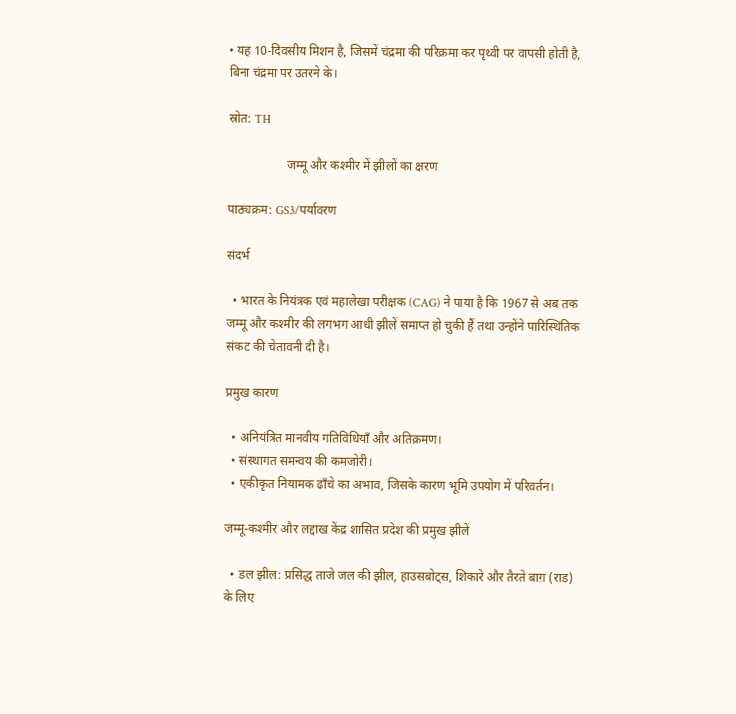• यह 10-दिवसीय मिशन है, जिसमें चंद्रमा की परिक्रमा कर पृथ्वी पर वापसी होती है, बिना चंद्रमा पर उतरने के।

स्रोत: TH

                   जम्मू और कश्मीर में झीलों का क्षरण

पाठ्यक्रम: GS3/पर्यावरण

संदर्भ

  • भारत के नियंत्रक एवं महालेखा परीक्षक (CAG) ने पाया है कि 1967 से अब तक जम्मू और कश्मीर की लगभग आधी झीलें समाप्त हो चुकी हैं तथा उन्होंने पारिस्थितिक संकट की चेतावनी दी है।

प्रमुख कारण

  • अनियंत्रित मानवीय गतिविधियाँ और अतिक्रमण।
  • संस्थागत समन्वय की कमजोरी।
  • एकीकृत नियामक ढाँचे का अभाव, जिसके कारण भूमि उपयोग में परिवर्तन।

जम्मू-कश्मीर और लद्दाख केंद्र शासित प्रदेश की प्रमुख झीलें

  • डल झील: प्रसिद्ध ताजे जल की झील, हाउसबोट्स, शिकारे और तैरते बाग़ (राड) के लिए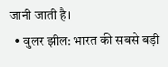जानी जाती है।
  • वुलर झील: भारत की सबसे बड़ी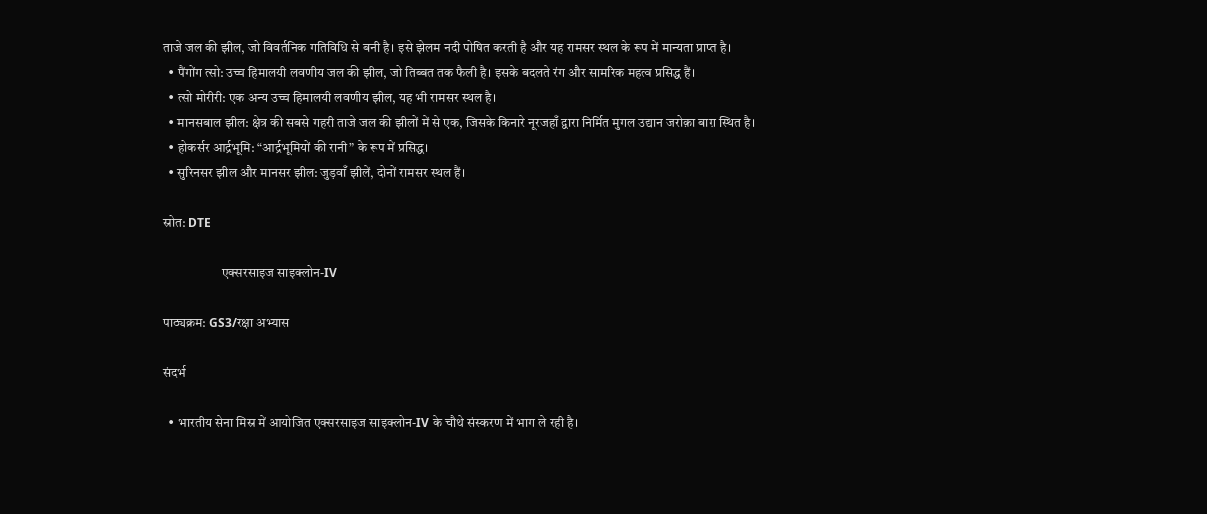ताजे जल की झील, जो विवर्तनिक गतिविधि से बनी है। इसे झेलम नदी पोषित करती है और यह रामसर स्थल के रूप में मान्यता प्राप्त है।
  • पैंगोंग त्सो: उच्च हिमालयी लवणीय जल की झील, जो तिब्बत तक फैली है। इसके बदलते रंग और सामरिक महत्व प्रसिद्ध हैं।
  • त्सो मोरीरी: एक अन्य उच्च हिमालयी लवणीय झील, यह भी रामसर स्थल है।
  • मानसबाल झील: क्षेत्र की सबसे गहरी ताजे जल की झीलों में से एक, जिसके किनारे नूरजहाँ द्वारा निर्मित मुगल उद्यान जरोक़ा बाग़ स्थित है।
  • होकर्सर आर्द्रभूमि: “आर्द्रभूमियों की रानी” के रूप में प्रसिद्ध।
  • सुरिनसर झील और मानसर झील: जुड़वाँ झीलें, दोनों रामसर स्थल हैं।

स्रोत: DTE

                      एक्सरसाइज साइक्लोन-IV

पाठ्यक्रम: GS3/रक्षा अभ्यास

संदर्भ

  • भारतीय सेना मिस्र में आयोजित एक्सरसाइज साइक्लोन-IV के चौथे संस्करण में भाग ले रही है।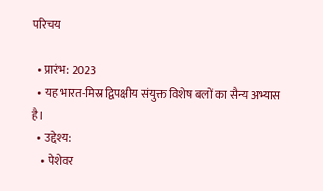परिचय

  • प्रारंभ: 2023
  • यह भारत-मिस्र द्विपक्षीय संयुक्त विशेष बलों का सैन्य अभ्यास है।
  • उद्देश्य:
    • पेशेवर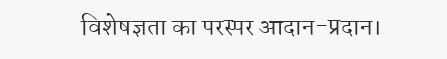विशेषज्ञता का परस्पर आदान-प्रदान।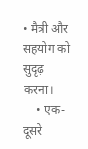• मैत्री और सहयोग को सुदृढ़ करना।
    • एक-दूसरे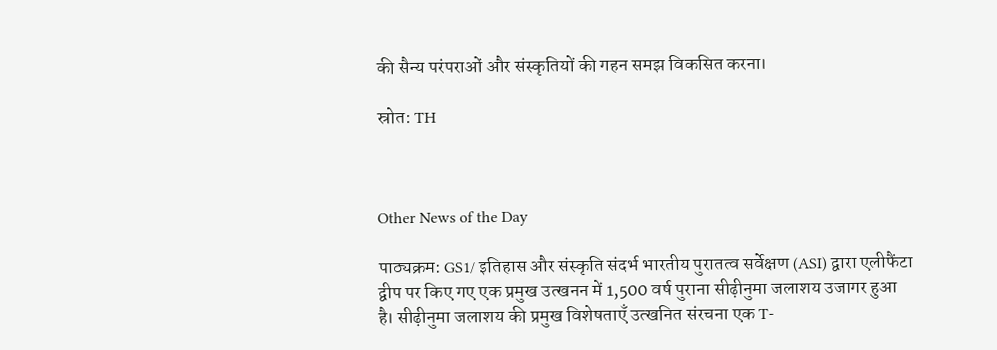की सैन्य परंपराओं और संस्कृतियों की गहन समझ विकसित करना।

स्रोत: TH



Other News of the Day

पाठ्यक्रम: GS1/ इतिहास और संस्कृति संदर्भ भारतीय पुरातत्व सर्वेक्षण (ASI) द्वारा एलीफैंटा द्वीप पर किए गए एक प्रमुख उत्खनन में 1,500 वर्ष पुराना सीढ़ीनुमा जलाशय उजागर हुआ है। सीढ़ीनुमा जलाशय की प्रमुख विशेषताएँ उत्खनित संरचना एक T-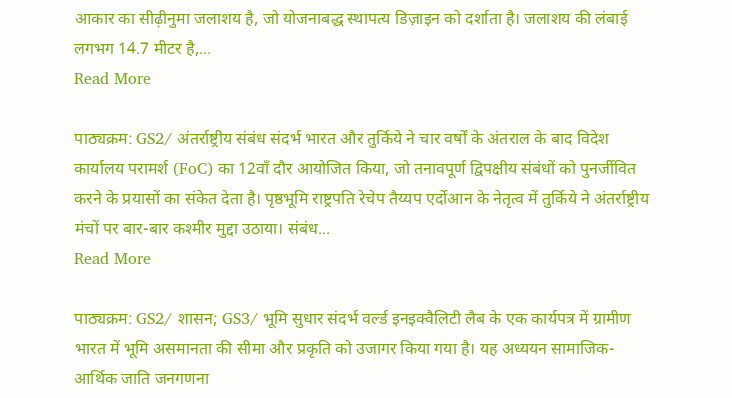आकार का सीढ़ीनुमा जलाशय है, जो योजनाबद्ध स्थापत्य डिज़ाइन को दर्शाता है। जलाशय की लंबाई लगभग 14.7 मीटर है,...
Read More

पाठ्यक्रम: GS2/ अंतर्राष्ट्रीय संबंध संदर्भ भारत और तुर्किये ने चार वर्षों के अंतराल के बाद विदेश कार्यालय परामर्श (FoC) का 12वाँ दौर आयोजित किया, जो तनावपूर्ण द्विपक्षीय संबंधों को पुनर्जीवित करने के प्रयासों का संकेत देता है। पृष्ठभूमि राष्ट्रपति रेचेप तैय्यप एर्दोआन के नेतृत्व में तुर्किये ने अंतर्राष्ट्रीय मंचों पर बार-बार कश्मीर मुद्दा उठाया। संबंध...
Read More

पाठ्यक्रम: GS2/ शासन; GS3/ भूमि सुधार संदर्भ वर्ल्ड इनइक्वैलिटी लैब के एक कार्यपत्र में ग्रामीण भारत में भूमि असमानता की सीमा और प्रकृति को उजागर किया गया है। यह अध्ययन सामाजिक-आर्थिक जाति जनगणना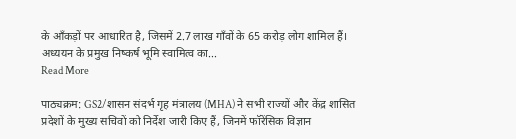के आँकड़ों पर आधारित है, जिसमें 2.7 लाख गाँवों के 65 करोड़ लोग शामिल हैं। अध्ययन के प्रमुख निष्कर्ष भूमि स्वामित्व का...
Read More

पाठ्यक्रम: GS2/शासन संदर्भ गृह मंत्रालय (MHA) ने सभी राज्यों और केंद्र शासित प्रदेशों के मुख्य सचिवों को निर्देश जारी किए हैं, जिनमें फॉरेंसिक विज्ञान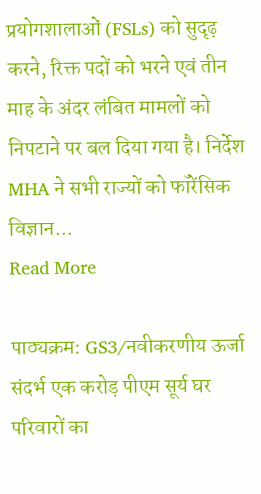प्रयोगशालाओं (FSLs) को सुदृढ़ करने, रिक्त पदों को भरने एवं तीन माह के अंदर लंबित मामलों को निपटाने पर बल दिया गया है। निर्देश MHA ने सभी राज्यों को फॉरेंसिक विज्ञान...
Read More

पाठ्यक्रम: GS3/नवीकरणीय ऊर्जा संदर्भ एक करोड़ पीएम सूर्य घर परिवारों का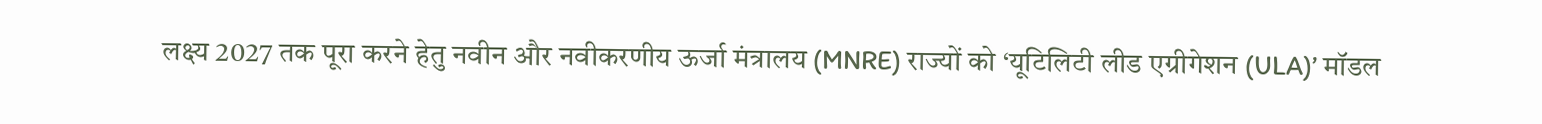लक्ष्य 2027 तक पूरा करने हेतु नवीन और नवीकरणीय ऊर्जा मंत्रालय (MNRE) राज्यों को ‘यूटिलिटी लीड एग्रीगेशन (ULA)’ मॉडल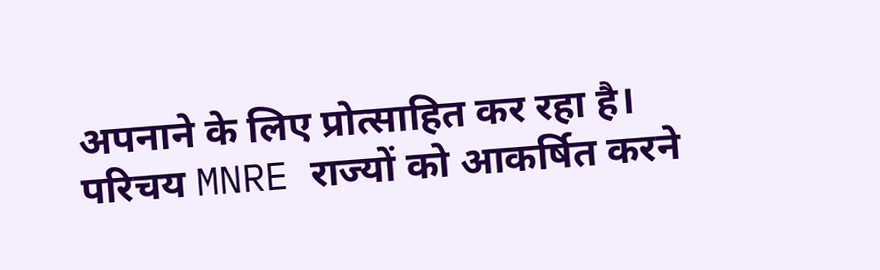अपनाने के लिए प्रोत्साहित कर रहा है। परिचय MNRE राज्यों को आकर्षित करने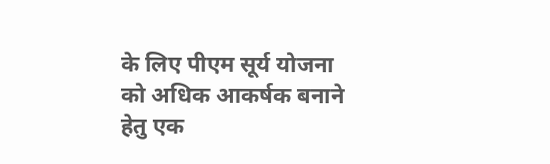के लिए पीएम सूर्य योजना को अधिक आकर्षक बनाने हेतु एक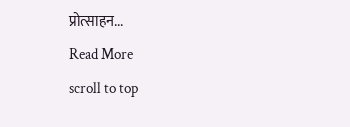प्रोत्साहन...
Read More
scroll to top